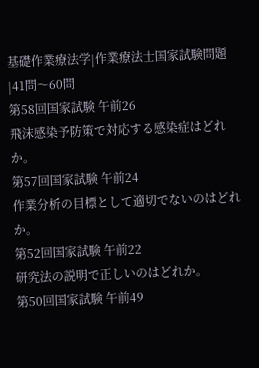基礎作業療法学|作業療法士国家試験問題|41問〜60問
第58回国家試験 午前26
飛沫感染予防策で対応する感染症はどれか。
第57回国家試験 午前24
作業分析の目標として適切でないのはどれか。
第52回国家試験 午前22
研究法の説明で正しいのはどれか。
第50回国家試験 午前49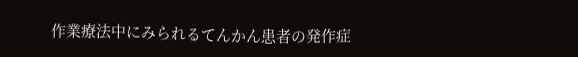作業療法中にみられるてんかん患者の発作症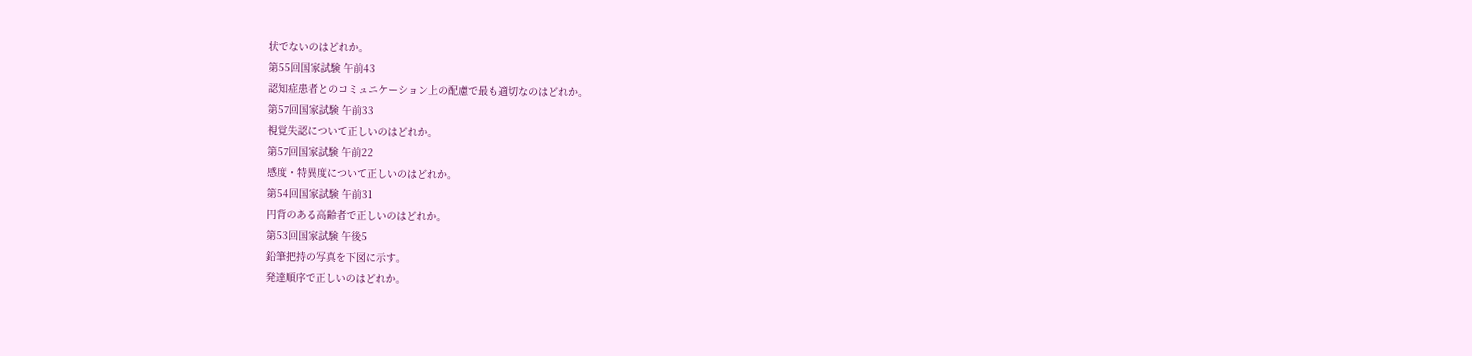状でないのはどれか。
第55回国家試験 午前43
認知症患者とのコミュニケーション上の配慮で最も適切なのはどれか。
第57回国家試験 午前33
視覚失認について正しいのはどれか。
第57回国家試験 午前22
感度・特異度について正しいのはどれか。
第54回国家試験 午前31
円背のある高齢者で正しいのはどれか。
第53回国家試験 午後5
鉛筆把持の写真を下図に示す。
発達順序で正しいのはどれか。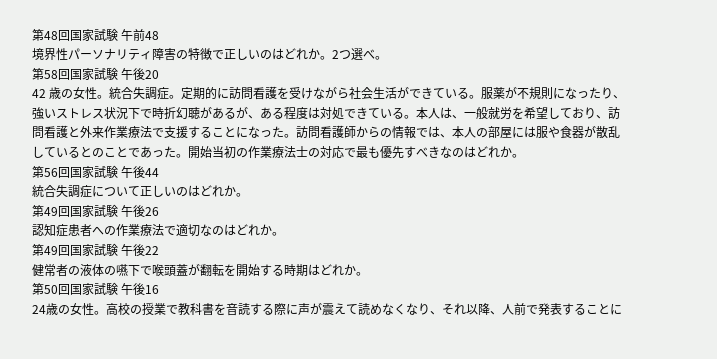第48回国家試験 午前48
境界性パーソナリティ障害の特徴で正しいのはどれか。2つ選べ。
第58回国家試験 午後20
42 歳の女性。統合失調症。定期的に訪問看護を受けながら社会生活ができている。服薬が不規則になったり、強いストレス状況下で時折幻聴があるが、ある程度は対処できている。本人は、一般就労を希望しており、訪問看護と外来作業療法で支援することになった。訪問看護師からの情報では、本人の部屋には服や食器が散乱しているとのことであった。開始当初の作業療法士の対応で最も優先すべきなのはどれか。
第56回国家試験 午後44
統合失調症について正しいのはどれか。
第49回国家試験 午後26
認知症患者への作業療法で適切なのはどれか。
第49回国家試験 午後22
健常者の液体の嚥下で喉頭蓋が翻転を開始する時期はどれか。
第50回国家試験 午後16
24歳の女性。高校の授業で教科書を音読する際に声が震えて読めなくなり、それ以降、人前で発表することに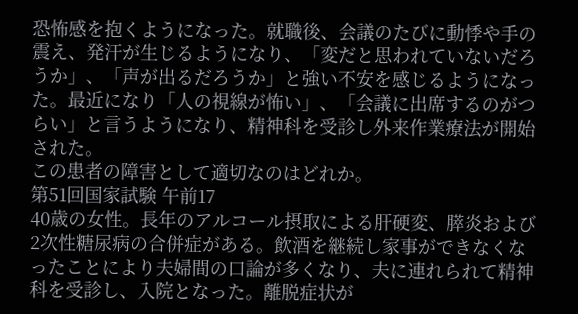恐怖感を抱くようになった。就職後、会議のたびに動悸や手の震え、発汗が生じるようになり、「変だと思われていないだろうか」、「声が出るだろうか」と強い不安を感じるようになった。最近になり「人の視線が怖い」、「会議に出席するのがつらい」と言うようになり、精神科を受診し外来作業療法が開始された。
この患者の障害として適切なのはどれか。
第51回国家試験 午前17
40歳の女性。長年のアルコール摂取による肝硬変、膵炎および2次性糖尿病の合併症がある。飲酒を継続し家事ができなくなったことにより夫婦間の口論が多くなり、夫に連れられて精神科を受診し、入院となった。離脱症状が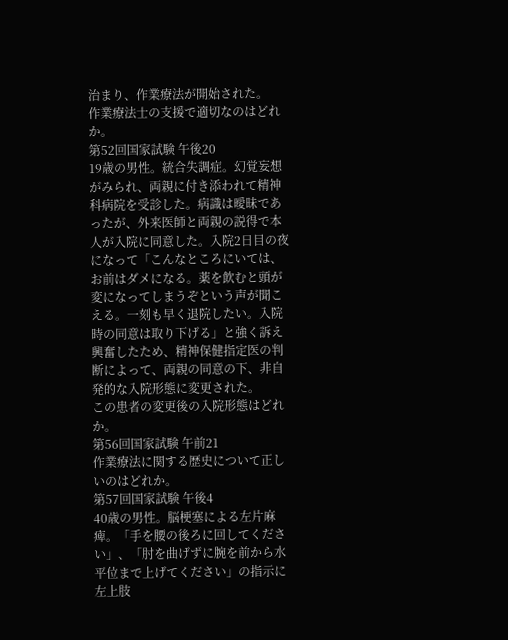治まり、作業療法が開始された。
作業療法士の支援で適切なのはどれか。
第52回国家試験 午後20
19歳の男性。統合失調症。幻覚妄想がみられ、両親に付き添われて精神科病院を受診した。病識は曖昧であったが、外来医師と両親の説得で本人が入院に同意した。入院2日目の夜になって「こんなところにいては、お前はダメになる。薬を飲むと頭が変になってしまうぞという声が聞こえる。一刻も早く退院したい。入院時の同意は取り下げる」と強く訴え興奮したため、精神保健指定医の判断によって、両親の同意の下、非自発的な入院形態に変更された。
この患者の変更後の入院形態はどれか。
第56回国家試験 午前21
作業療法に関する歴史について正しいのはどれか。
第57回国家試験 午後4
40歳の男性。脳梗塞による左片麻痺。「手を腰の後ろに回してください」、「肘を曲げずに腕を前から水平位まで上げてください」の指示に左上肢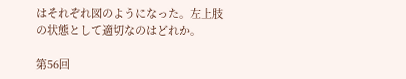はそれぞれ図のようになった。左上肢の状態として適切なのはどれか。

第56回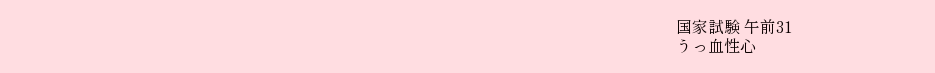国家試験 午前31
うっ血性心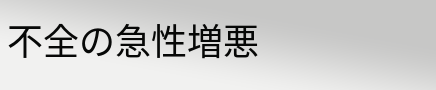不全の急性増悪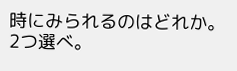時にみられるのはどれか。2つ選べ。